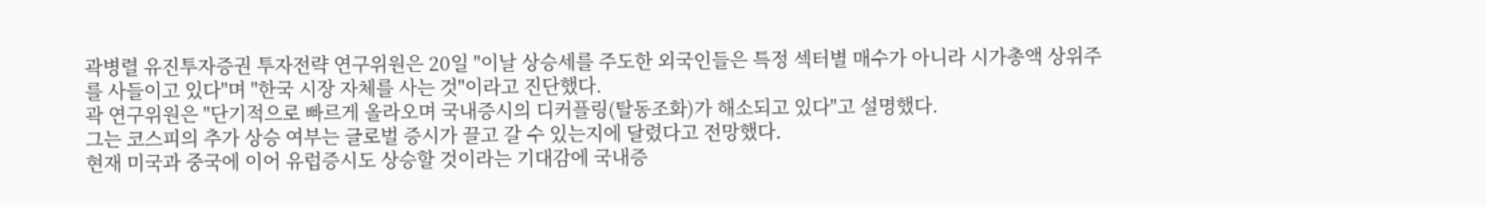곽병렬 유진투자증권 투자전략 연구위원은 20일 "이날 상승세를 주도한 외국인들은 특정 섹터별 매수가 아니라 시가총액 상위주를 사들이고 있다"며 "한국 시장 자체를 사는 것"이라고 진단했다.
곽 연구위원은 "단기적으로 빠르게 올라오며 국내증시의 디커플링(탈동조화)가 해소되고 있다"고 설명했다.
그는 코스피의 추가 상승 여부는 글로벌 증시가 끌고 갈 수 있는지에 달렸다고 전망했다.
현재 미국과 중국에 이어 유럽증시도 상승할 것이라는 기대감에 국내증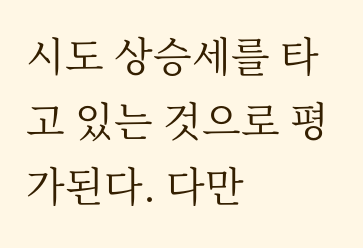시도 상승세를 타고 있는 것으로 평가된다. 다만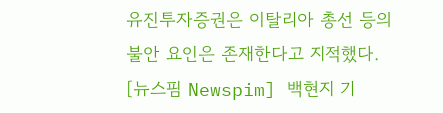유진투자증권은 이탈리아 총선 등의 불안 요인은 존재한다고 지적했다.
[뉴스핌 Newspim] 백현지 기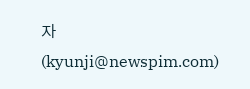자 (kyunji@newspim.com)